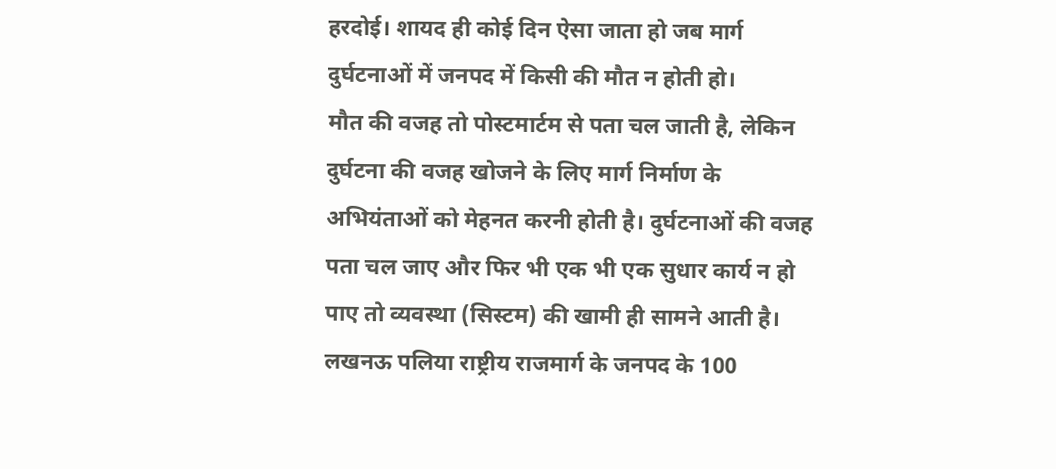हरदोई। शायद ही कोई दिन ऐसा जाता हो जब मार्ग दुर्घटनाओं में जनपद में किसी की मौत न होती हो।
मौत की वजह तो पोस्टमार्टम से पता चल जाती है, लेकिन दुर्घटना की वजह खोजने के लिए मार्ग निर्माण के अभियंताओं को मेहनत करनी होती है। दुर्घटनाओं की वजह पता चल जाए और फिर भी एक भी एक सुधार कार्य न हो पाए तो व्यवस्था (सिस्टम) की खामी ही सामने आती है। लखनऊ पलिया राष्ट्रीय राजमार्ग के जनपद के 100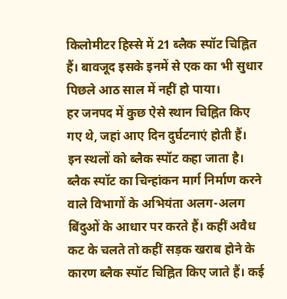किलोमीटर हिस्से में 21 ब्लैक स्पॉट चिह्नित हैं। बावजूद इसके इनमें से एक का भी सुधार पिछले आठ साल में नहीं हो पाया।
हर जनपद में कुछ ऐसे स्थान चिह्नित किए गए थे, जहां आए दिन दुर्घटनाएं होती हैं। इन स्थलों को ब्लैक स्पॉट कहा जाता है। ब्लैक स्पॉट का चिन्हांकन मार्ग निर्माण करने वाले विभागों के अभियंता अलग-अलग बिंदुओं के आधार पर करते हैं। कहीं अवैध कट के चलते तो कहीं सड़क खराब होने के कारण ब्लैक स्पॉट चिह्नित किए जाते हैं। कई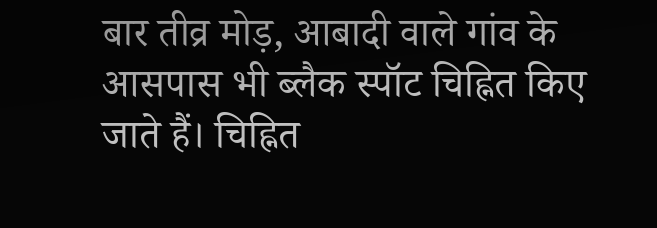बार तीव्र मोड़, आबादी वाले गांव के आसपास भी ब्लैक स्पॉट चिह्नित किए जाते हैं। चिह्नित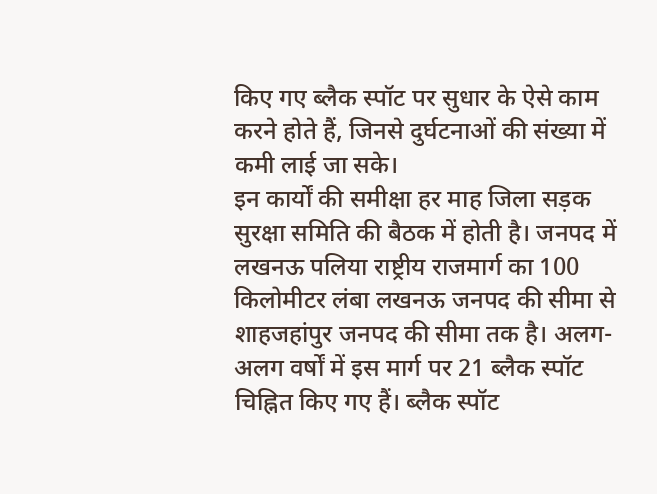किए गए ब्लैक स्पॉट पर सुधार के ऐसे काम करने होते हैं, जिनसे दुर्घटनाओं की संख्या में कमी लाई जा सके।
इन कार्यों की समीक्षा हर माह जिला सड़क सुरक्षा समिति की बैठक में होती है। जनपद में लखनऊ पलिया राष्ट्रीय राजमार्ग का 100 किलोमीटर लंबा लखनऊ जनपद की सीमा से शाहजहांपुर जनपद की सीमा तक है। अलग-अलग वर्षों में इस मार्ग पर 21 ब्लैक स्पॉट चिह्नित किए गए हैं। ब्लैक स्पॉट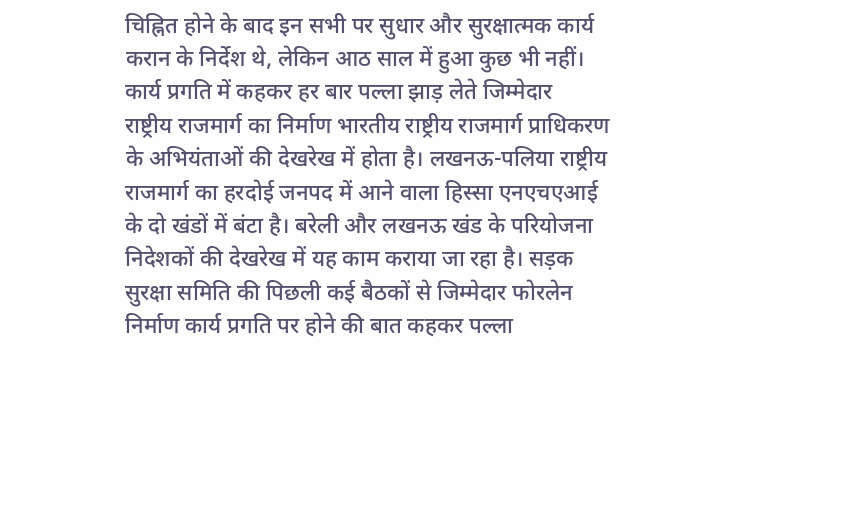चिह्नित होने के बाद इन सभी पर सुधार और सुरक्षात्मक कार्य करान के निर्देश थे, लेकिन आठ साल में हुआ कुछ भी नहीं।
कार्य प्रगति में कहकर हर बार पल्ला झाड़ लेते जिम्मेदार
राष्ट्रीय राजमार्ग का निर्माण भारतीय राष्ट्रीय राजमार्ग प्राधिकरण के अभियंताओं की देखरेख में होता है। लखनऊ-पलिया राष्ट्रीय राजमार्ग का हरदोई जनपद में आने वाला हिस्सा एनएचएआई के दो खंडों में बंटा है। बरेली और लखनऊ खंड के परियोजना निदेशकों की देखरेख में यह काम कराया जा रहा है। सड़क सुरक्षा समिति की पिछली कई बैठकों से जिम्मेदार फोरलेन निर्माण कार्य प्रगति पर होने की बात कहकर पल्ला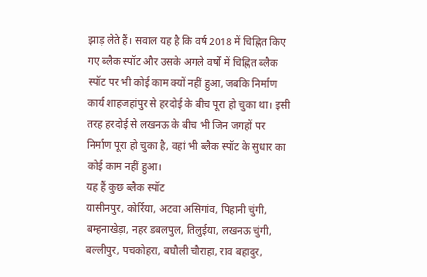झाड़ लेते हैं। सवाल यह है कि वर्ष 2018 में चिह्नित किए गए ब्लैक स्पॉट और उसके अगले वर्षों में चिह्नित ब्लैक स्पॉट पर भी कोई काम क्यों नहीं हुआ, जबकि निर्माण कार्य शाहजहांपुर से हरदोई के बीच पूरा हो चुका था। इसी तरह हरदोई से लखनऊ के बीच भी जिन जगहों पर निर्माण पूरा हो चुका है, वहां भी ब्लैक स्पॉट के सुधार का कोई काम नहीं हुआ।
यह हैं कुछ ब्लैक स्पॉट
यासीनपुर, कोर्रिया, अटवा असिगांव, पिहानी चुंगी, बम्हनाखेड़ा, नहर डबलपुल, तिलुईया, लखनऊ चुंगी, बल्लीपुर, पचकोहरा, बघौली चौराहा, राव बहादुर,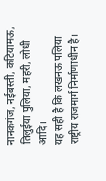नानकगंज, नईबस्ती, कटियामऊ, तिलुईया पुलिया, महरी, लोधी आदि।
यह सही है कि लखनऊ पलिया राष्ट्रीय राजमार्ग निर्माणाधीन है।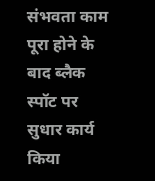संभवता काम पूरा होने के बाद ब्लैक स्पॉट पर सुधार कार्य किया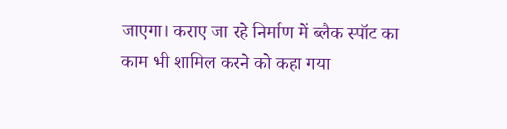जाएगा। कराए जा रहे निर्माण में ब्लैक स्पॉट का काम भी शामिल करने को कहा गया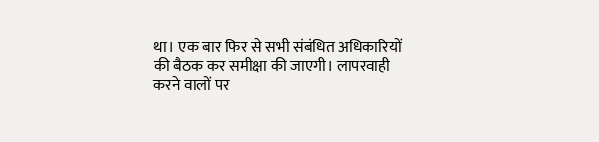था। एक बार फिर से सभी संबंधित अधिकारियों की बैठक कर समीक्षा की जाएगी। लापरवाही करने वालों पर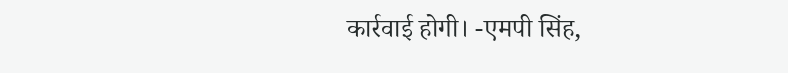कार्रवाई होगी। -एमपी सिंह,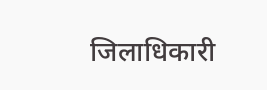जिलाधिकारी